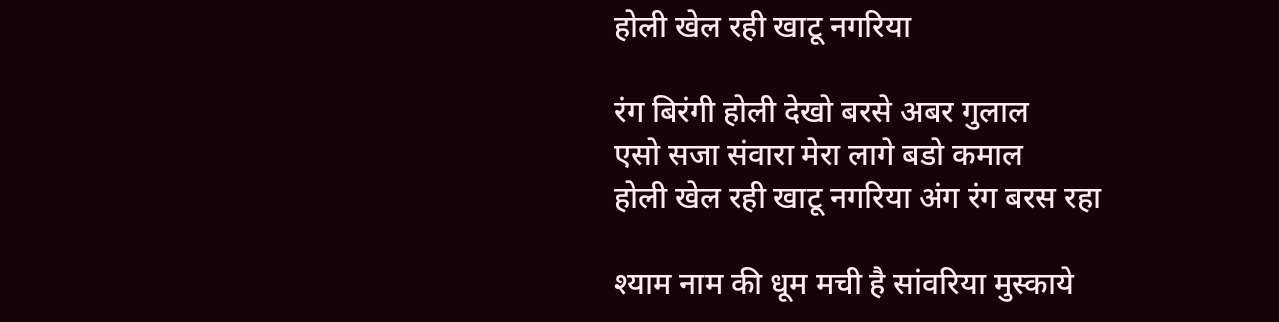होली खेल रही खाटू नगरिया

रंग बिरंगी होली देखो बरसे अबर गुलाल
एसो सजा संवारा मेरा लागे बडो कमाल
होली खेल रही खाटू नगरिया अंग रंग बरस रहा

श्याम नाम की धूम मची है सांवरिया मुस्काये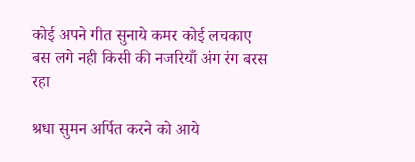कोई अपने गीत सुनाये कमर कोई लचकाए
बस लगे नही किसी की नजरियाँ अंग रंग बरस रहा

श्रधा सुमन अर्पित करने को आये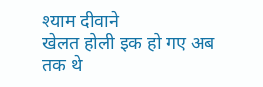श्याम दीवाने
खेलत होली इक हो गए अब तक थे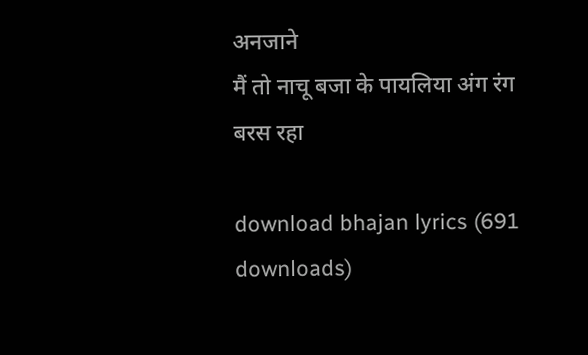अनजाने
मैं तो नाचू बजा के पायलिया अंग रंग बरस रहा

download bhajan lyrics (691 downloads)